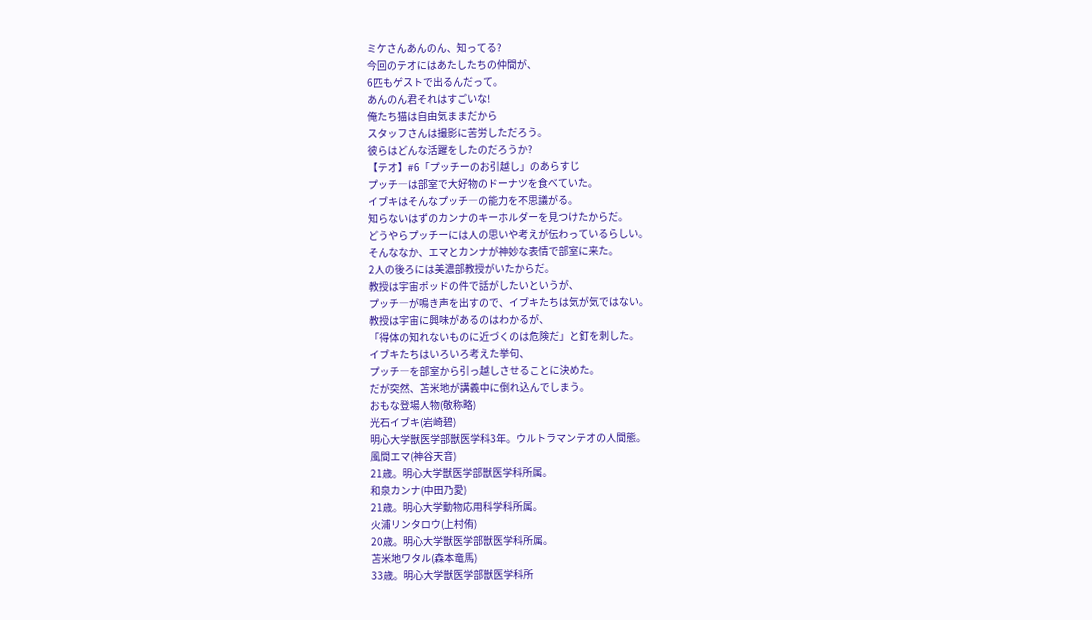ミケさんあんのん、知ってる?
今回のテオにはあたしたちの仲間が、
6匹もゲストで出るんだって。
あんのん君それはすごいな!
俺たち猫は自由気ままだから
スタッフさんは撮影に苦労しただろう。
彼らはどんな活躍をしたのだろうか?
【テオ】#6「プッチーのお引越し」のあらすじ
プッチ―は部室で大好物のドーナツを食べていた。
イブキはそんなプッチ―の能力を不思議がる。
知らないはずのカンナのキーホルダーを見つけたからだ。
どうやらプッチーには人の思いや考えが伝わっているらしい。
そんななか、エマとカンナが神妙な表情で部室に来た。
2人の後ろには美濃部教授がいたからだ。
教授は宇宙ポッドの件で話がしたいというが、
プッチ―が鳴き声を出すので、イブキたちは気が気ではない。
教授は宇宙に興味があるのはわかるが、
「得体の知れないものに近づくのは危険だ」と釘を刺した。
イブキたちはいろいろ考えた挙句、
プッチ―を部室から引っ越しさせることに決めた。
だが突然、苫米地が講義中に倒れ込んでしまう。
おもな登場人物(敬称略)
光石イブキ(岩崎碧)
明心大学獣医学部獣医学科3年。ウルトラマンテオの人間態。
風間エマ(神谷天音)
21歳。明心大学獣医学部獣医学科所属。
和泉カンナ(中田乃愛)
21歳。明心大学動物応用科学科所属。
火浦リンタロウ(上村侑)
20歳。明心大学獣医学部獣医学科所属。
苫米地ワタル(森本竜馬)
33歳。明心大学獣医学部獣医学科所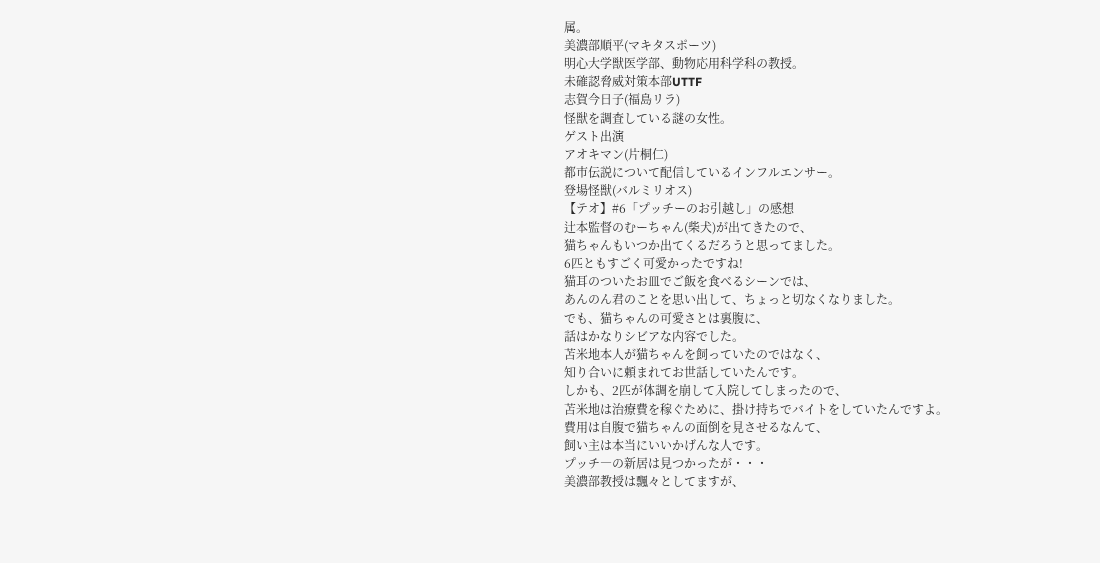属。
美濃部順平(マキタスポーツ)
明心大学獣医学部、動物応用科学科の教授。
未確認脅威対策本部UTTF
志賀今日子(福島リラ)
怪獣を調査している謎の女性。
ゲスト出演
アオキマン(片桐仁)
都市伝説について配信しているインフルエンサー。
登場怪獣(バルミリオス)
【テオ】#6「プッチーのお引越し」の感想
辻本監督のむーちゃん(柴犬)が出てきたので、
猫ちゃんもいつか出てくるだろうと思ってました。
6匹ともすごく可愛かったですね!
猫耳のついたお皿でご飯を食べるシーンでは、
あんのん君のことを思い出して、ちょっと切なくなりました。
でも、猫ちゃんの可愛さとは裏腹に、
話はかなりシビアな内容でした。
苫米地本人が猫ちゃんを飼っていたのではなく、
知り合いに頼まれてお世話していたんです。
しかも、2匹が体調を崩して入院してしまったので、
苫米地は治療費を稼ぐために、掛け持ちでバイトをしていたんですよ。
費用は自腹で猫ちゃんの面倒を見させるなんて、
飼い主は本当にいいかげんな人です。
プッチ―の新居は見つかったが・・・
美濃部教授は飄々としてますが、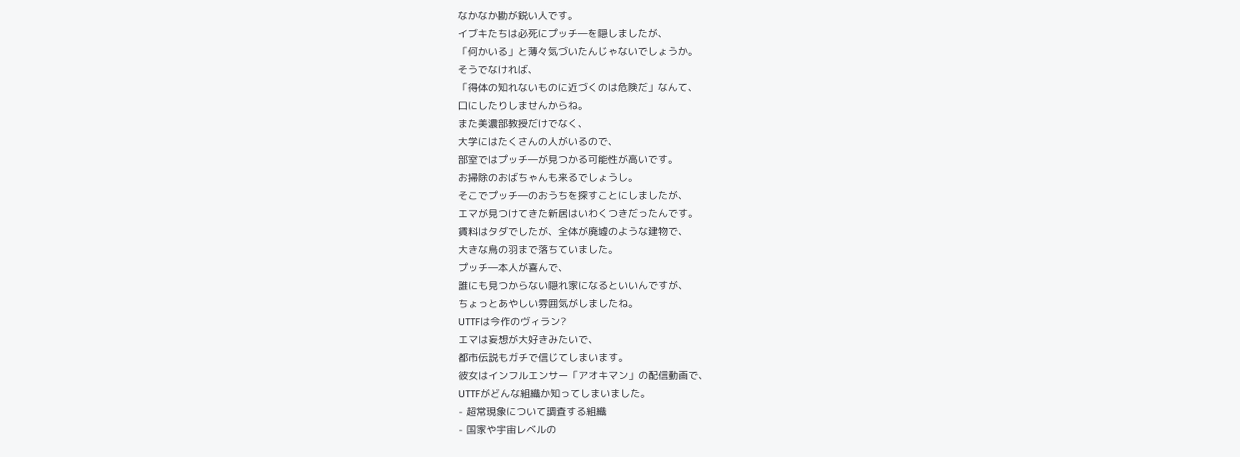なかなか勘が鋭い人です。
イブキたちは必死にプッチ―を隠しましたが、
「何かいる」と薄々気づいたんじゃないでしょうか。
そうでなければ、
「得体の知れないものに近づくのは危険だ」なんて、
口にしたりしませんからね。
また美濃部教授だけでなく、
大学にはたくさんの人がいるので、
部室ではプッチ―が見つかる可能性が高いです。
お掃除のおばちゃんも来るでしょうし。
そこでプッチ―のおうちを探すことにしましたが、
エマが見つけてきた新居はいわくつきだったんです。
賃料はタダでしたが、全体が廃墟のような建物で、
大きな鳥の羽まで落ちていました。
プッチ―本人が喜んで、
誰にも見つからない隠れ家になるといいんですが、
ちょっとあやしい雰囲気がしましたね。
UTTFは今作のヴィラン?
エマは妄想が大好きみたいで、
都市伝説もガチで信じてしまいます。
彼女はインフルエンサー「アオキマン」の配信動画で、
UTTFがどんな組織か知ってしまいました。
- 超常現象について調査する組織
- 国家や宇宙レベルの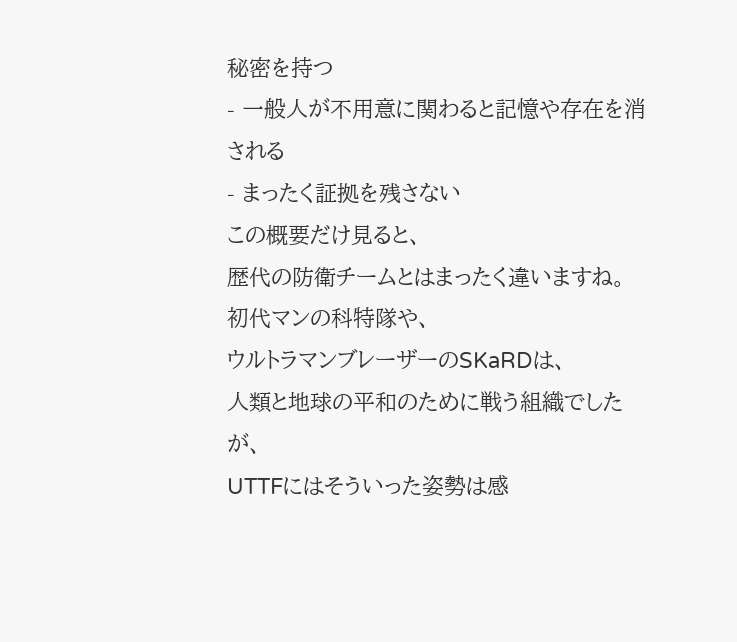秘密を持つ
- 一般人が不用意に関わると記憶や存在を消される
- まったく証拠を残さない
この概要だけ見ると、
歴代の防衛チームとはまったく違いますね。
初代マンの科特隊や、
ウルトラマンブレーザーのSKaRDは、
人類と地球の平和のために戦う組織でしたが、
UTTFにはそういった姿勢は感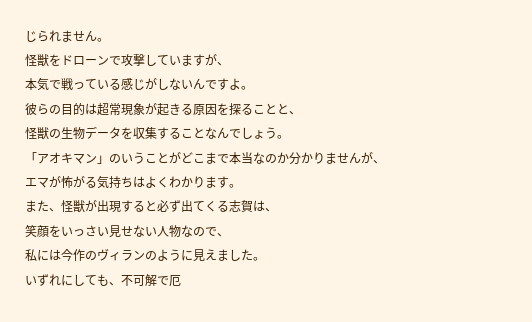じられません。
怪獣をドローンで攻撃していますが、
本気で戦っている感じがしないんですよ。
彼らの目的は超常現象が起きる原因を探ることと、
怪獣の生物データを収集することなんでしょう。
「アオキマン」のいうことがどこまで本当なのか分かりませんが、
エマが怖がる気持ちはよくわかります。
また、怪獣が出現すると必ず出てくる志賀は、
笑顔をいっさい見せない人物なので、
私には今作のヴィランのように見えました。
いずれにしても、不可解で厄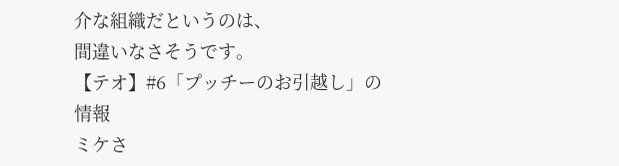介な組織だというのは、
間違いなさそうです。
【テオ】#6「プッチーのお引越し」の情報
ミケさ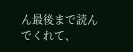ん最後まで読んでくれて、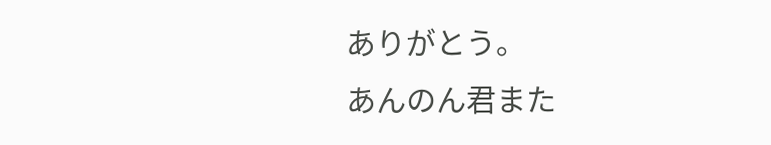ありがとう。
あんのん君また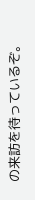の来訪を待っているぞ。